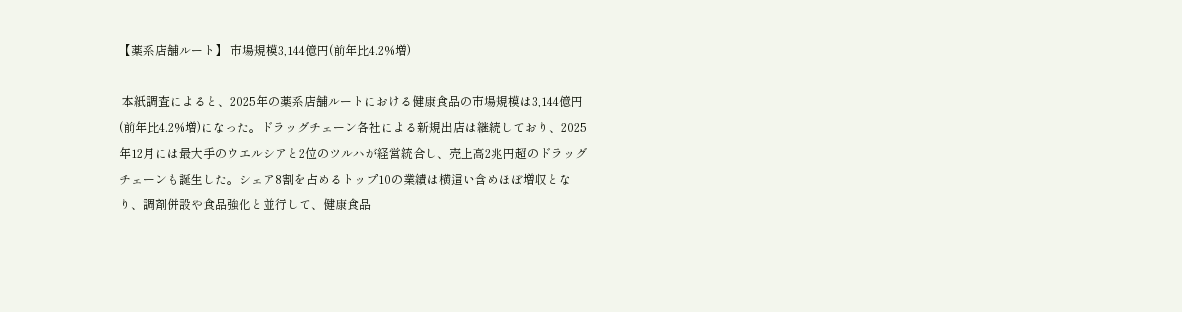【薬系店舗ルート】 市場規模3,144億円(前年比4.2%増)

 本紙調査によると、2025年の薬系店舗ルートにおける健康食品の市場規模は3,144億円(前年比4.2%増)になった。ドラッグチェーン各社による新規出店は継続しており、2025年12月には最大手のウエルシアと2位のツルハが経営統合し、売上高2兆円超のドラッグチェーンも誕生した。シェア8割を占めるトップ10の業績は横這い含めほぼ増収となり、調剤併設や食品強化と並行して、健康食品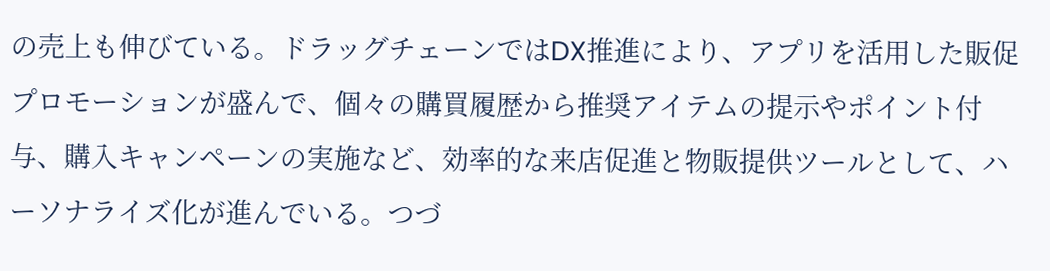の売上も伸びている。ドラッグチェーンではDX推進により、アプリを活用した販促プロモーションが盛んで、個々の購買履歴から推奨アイテムの提示やポイント付与、購入キャンペーンの実施など、効率的な来店促進と物販提供ツールとして、ハーソナライズ化が進んでいる。つづ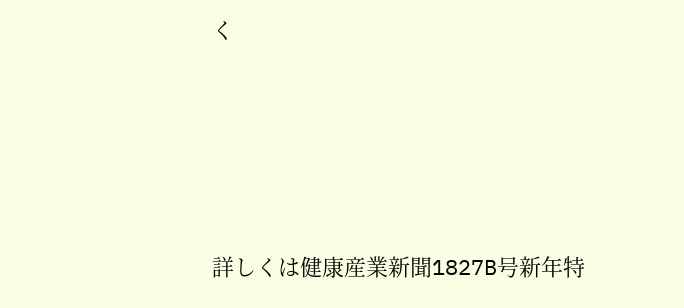く





詳しくは健康産業新聞1827B号新年特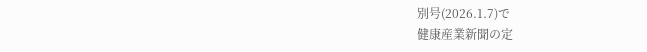別号(2026.1.7)で
健康産業新聞の定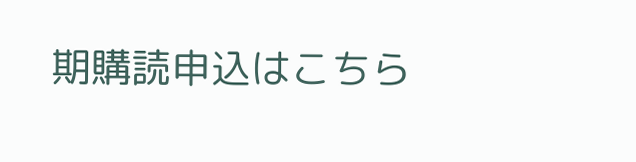期購読申込はこちら